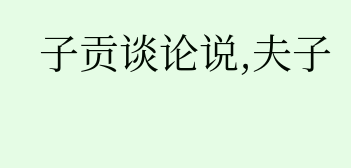子贡谈论说,夫子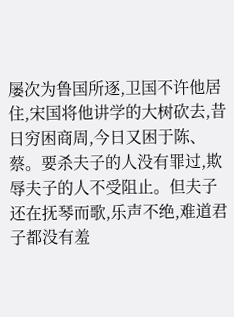屡次为鲁国所逐,卫国不许他居住,宋国将他讲学的大树砍去,昔日穷困商周,今日又困于陈、蔡。要杀夫子的人没有罪过,欺辱夫子的人不受阻止。但夫子还在抚琴而歌,乐声不绝,难道君子都没有羞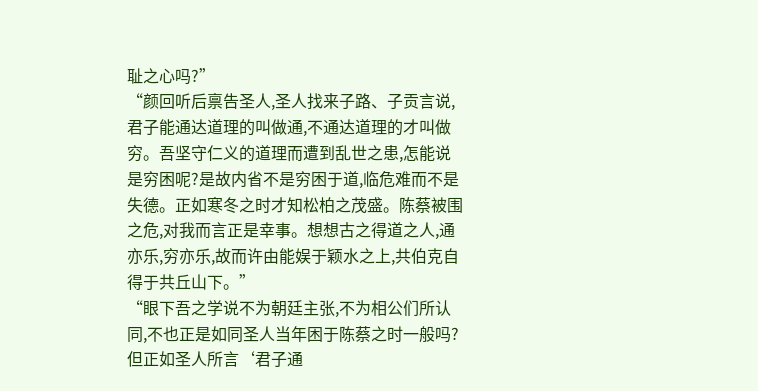耻之心吗?”
“颜回听后禀告圣人,圣人找来子路、子贡言说,君子能通达道理的叫做通,不通达道理的才叫做穷。吾坚守仁义的道理而遭到乱世之患,怎能说是穷困呢?是故内省不是穷困于道,临危难而不是失德。正如寒冬之时才知松柏之茂盛。陈蔡被围之危,对我而言正是幸事。想想古之得道之人,通亦乐,穷亦乐,故而许由能娱于颖水之上,共伯克自得于共丘山下。”
“眼下吾之学说不为朝廷主张,不为相公们所认同,不也正是如同圣人当年困于陈蔡之时一般吗?但正如圣人所言‘君子通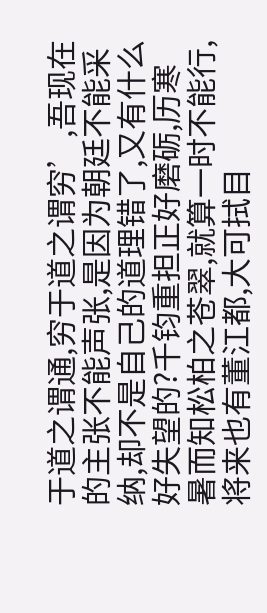于道之谓通,穷于道之谓穷’,吾现在的主张不能声张,是因为朝廷不能采纳,却不是自己的道理错了,又有什么好失望的?千钧重担正好磨砺,历寒暑而知松柏之苍翠,就算一时不能行,将来也有董江都,大可拭目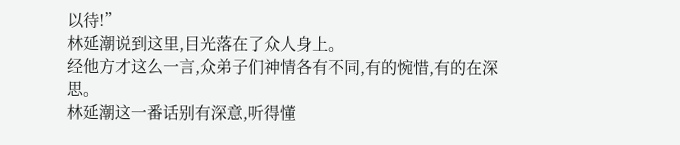以待!”
林延潮说到这里,目光落在了众人身上。
经他方才这么一言,众弟子们神情各有不同,有的惋惜,有的在深思。
林延潮这一番话别有深意,听得懂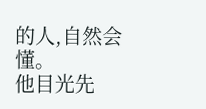的人,自然会懂。
他目光先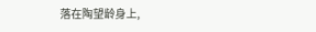落在陶望龄身上,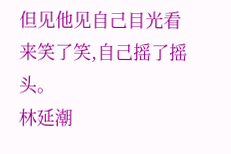但见他见自己目光看来笑了笑,自己摇了摇头。
林延潮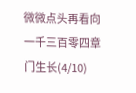微微点头再看向
一千三百零四章 门生长(4/10)